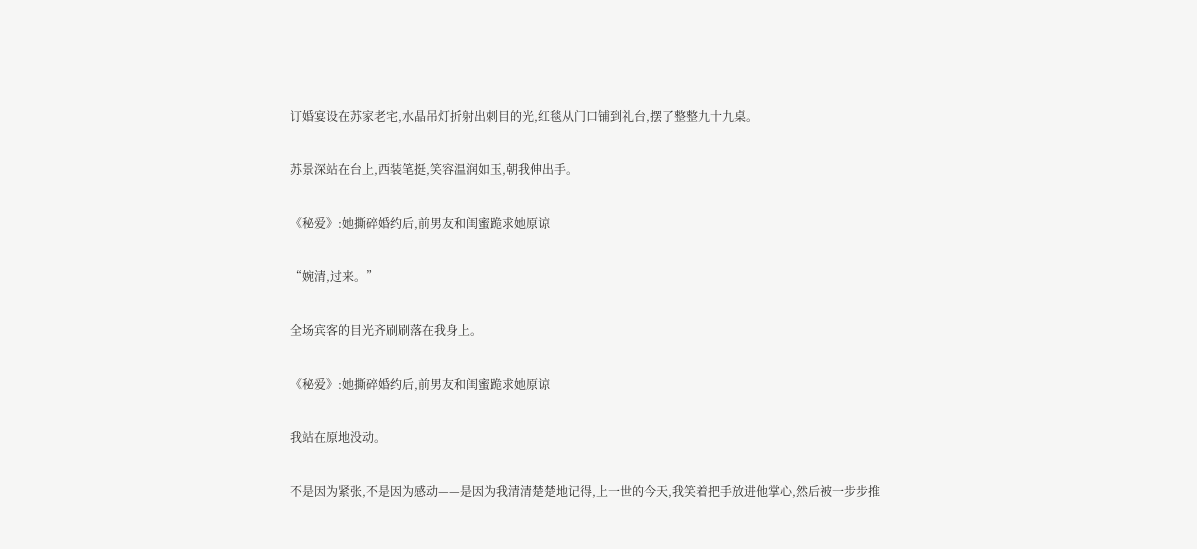订婚宴设在苏家老宅,水晶吊灯折射出刺目的光,红毯从门口铺到礼台,摆了整整九十九桌。

苏景深站在台上,西装笔挺,笑容温润如玉,朝我伸出手。

《秘爱》:她撕碎婚约后,前男友和闺蜜跪求她原谅

“婉清,过来。”

全场宾客的目光齐刷刷落在我身上。

《秘爱》:她撕碎婚约后,前男友和闺蜜跪求她原谅

我站在原地没动。

不是因为紧张,不是因为感动——是因为我清清楚楚地记得,上一世的今天,我笑着把手放进他掌心,然后被一步步推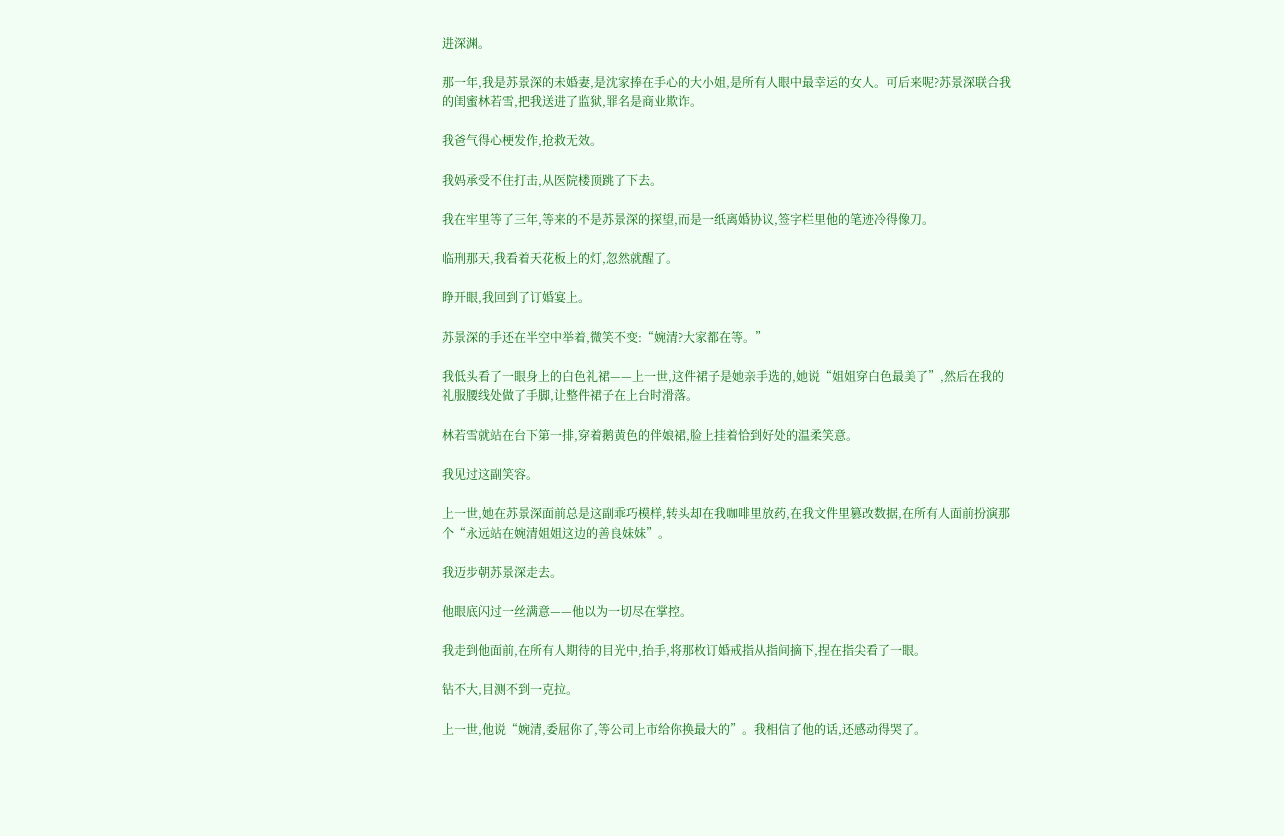进深渊。

那一年,我是苏景深的未婚妻,是沈家捧在手心的大小姐,是所有人眼中最幸运的女人。可后来呢?苏景深联合我的闺蜜林若雪,把我送进了监狱,罪名是商业欺诈。

我爸气得心梗发作,抢救无效。

我妈承受不住打击,从医院楼顶跳了下去。

我在牢里等了三年,等来的不是苏景深的探望,而是一纸离婚协议,签字栏里他的笔迹冷得像刀。

临刑那天,我看着天花板上的灯,忽然就醒了。

睁开眼,我回到了订婚宴上。

苏景深的手还在半空中举着,微笑不变:“婉清?大家都在等。”

我低头看了一眼身上的白色礼裙——上一世,这件裙子是她亲手选的,她说“姐姐穿白色最美了”,然后在我的礼服腰线处做了手脚,让整件裙子在上台时滑落。

林若雪就站在台下第一排,穿着鹅黄色的伴娘裙,脸上挂着恰到好处的温柔笑意。

我见过这副笑容。

上一世,她在苏景深面前总是这副乖巧模样,转头却在我咖啡里放药,在我文件里篡改数据,在所有人面前扮演那个“永远站在婉清姐姐这边的善良妹妹”。

我迈步朝苏景深走去。

他眼底闪过一丝满意——他以为一切尽在掌控。

我走到他面前,在所有人期待的目光中,抬手,将那枚订婚戒指从指间摘下,捏在指尖看了一眼。

钻不大,目测不到一克拉。

上一世,他说“婉清,委屈你了,等公司上市给你换最大的”。我相信了他的话,还感动得哭了。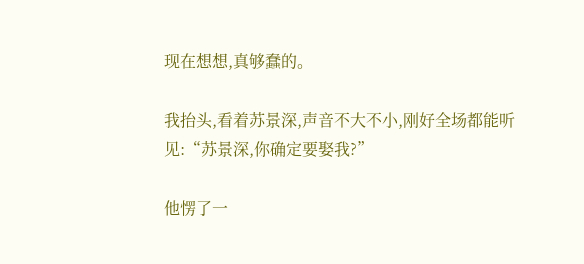现在想想,真够蠢的。

我抬头,看着苏景深,声音不大不小,刚好全场都能听见:“苏景深,你确定要娶我?”

他愣了一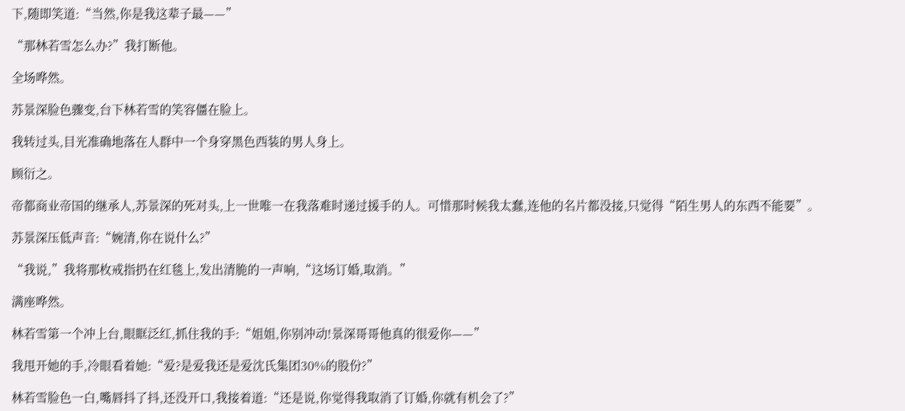下,随即笑道:“当然,你是我这辈子最——”

“那林若雪怎么办?”我打断他。

全场哗然。

苏景深脸色骤变,台下林若雪的笑容僵在脸上。

我转过头,目光准确地落在人群中一个身穿黑色西装的男人身上。

顾衍之。

帝都商业帝国的继承人,苏景深的死对头,上一世唯一在我落难时递过援手的人。可惜那时候我太蠢,连他的名片都没接,只觉得“陌生男人的东西不能要”。

苏景深压低声音:“婉清,你在说什么?”

“我说,”我将那枚戒指扔在红毯上,发出清脆的一声响,“这场订婚,取消。”

满座哗然。

林若雪第一个冲上台,眼眶泛红,抓住我的手:“姐姐,你别冲动!景深哥哥他真的很爱你——”

我甩开她的手,冷眼看着她:“爱?是爱我还是爱沈氏集团30%的股份?”

林若雪脸色一白,嘴唇抖了抖,还没开口,我接着道:“还是说,你觉得我取消了订婚,你就有机会了?”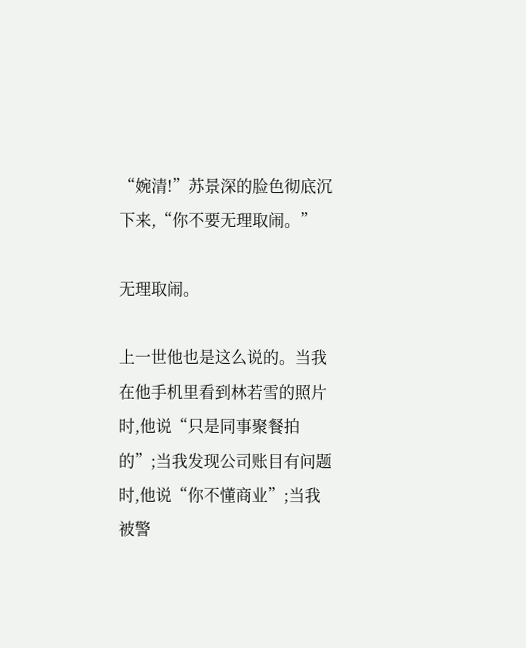“婉清!”苏景深的脸色彻底沉下来,“你不要无理取闹。”

无理取闹。

上一世他也是这么说的。当我在他手机里看到林若雪的照片时,他说“只是同事聚餐拍的”;当我发现公司账目有问题时,他说“你不懂商业”;当我被警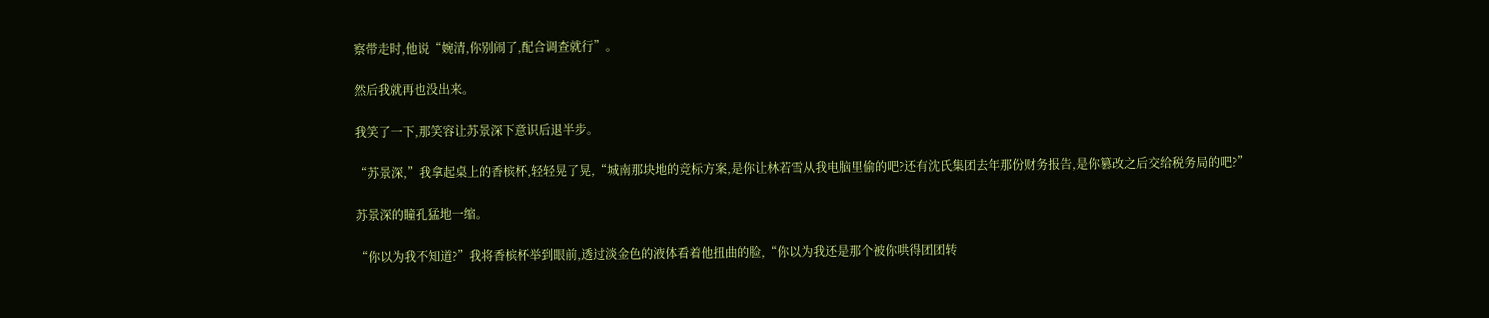察带走时,他说“婉清,你别闹了,配合调查就行”。

然后我就再也没出来。

我笑了一下,那笑容让苏景深下意识后退半步。

“苏景深,”我拿起桌上的香槟杯,轻轻晃了晃,“城南那块地的竞标方案,是你让林若雪从我电脑里偷的吧?还有沈氏集团去年那份财务报告,是你篡改之后交给税务局的吧?”

苏景深的瞳孔猛地一缩。

“你以为我不知道?”我将香槟杯举到眼前,透过淡金色的液体看着他扭曲的脸,“你以为我还是那个被你哄得团团转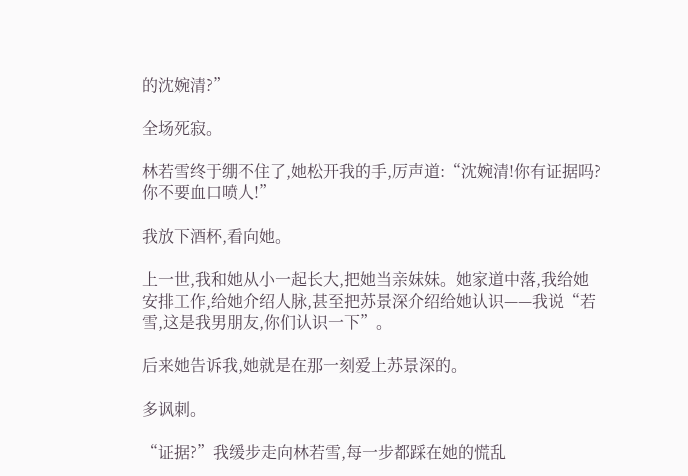的沈婉清?”

全场死寂。

林若雪终于绷不住了,她松开我的手,厉声道:“沈婉清!你有证据吗?你不要血口喷人!”

我放下酒杯,看向她。

上一世,我和她从小一起长大,把她当亲妹妹。她家道中落,我给她安排工作,给她介绍人脉,甚至把苏景深介绍给她认识——我说“若雪,这是我男朋友,你们认识一下”。

后来她告诉我,她就是在那一刻爱上苏景深的。

多讽刺。

“证据?”我缓步走向林若雪,每一步都踩在她的慌乱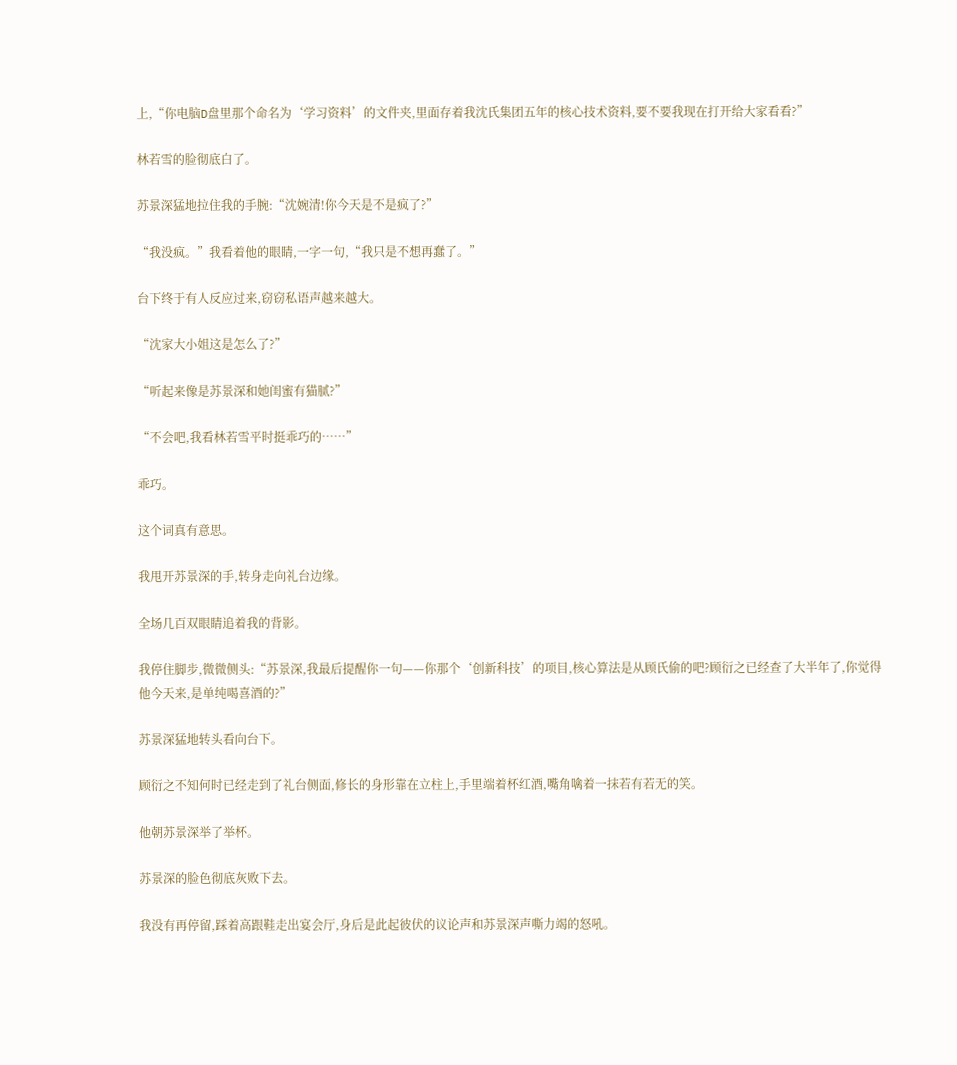上,“你电脑D盘里那个命名为‘学习资料’的文件夹,里面存着我沈氏集团五年的核心技术资料,要不要我现在打开给大家看看?”

林若雪的脸彻底白了。

苏景深猛地拉住我的手腕:“沈婉清!你今天是不是疯了?”

“我没疯。”我看着他的眼睛,一字一句,“我只是不想再蠢了。”

台下终于有人反应过来,窃窃私语声越来越大。

“沈家大小姐这是怎么了?”

“听起来像是苏景深和她闺蜜有猫腻?”

“不会吧,我看林若雪平时挺乖巧的……”

乖巧。

这个词真有意思。

我甩开苏景深的手,转身走向礼台边缘。

全场几百双眼睛追着我的背影。

我停住脚步,微微侧头:“苏景深,我最后提醒你一句——你那个‘创新科技’的项目,核心算法是从顾氏偷的吧?顾衍之已经查了大半年了,你觉得他今天来,是单纯喝喜酒的?”

苏景深猛地转头看向台下。

顾衍之不知何时已经走到了礼台侧面,修长的身形靠在立柱上,手里端着杯红酒,嘴角噙着一抹若有若无的笑。

他朝苏景深举了举杯。

苏景深的脸色彻底灰败下去。

我没有再停留,踩着高跟鞋走出宴会厅,身后是此起彼伏的议论声和苏景深声嘶力竭的怒吼。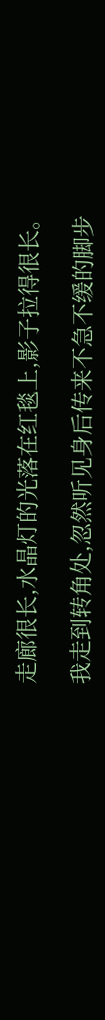走廊很长,水晶灯的光落在红毯上,影子拉得很长。

我走到转角处,忽然听见身后传来不急不缓的脚步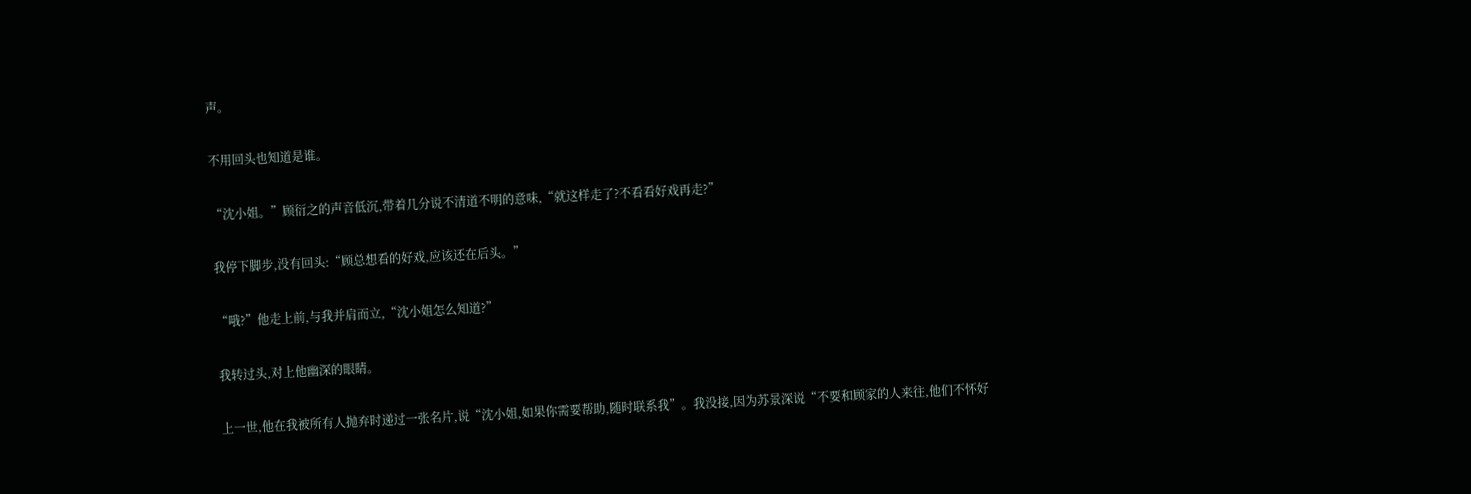声。

不用回头也知道是谁。

“沈小姐。”顾衍之的声音低沉,带着几分说不清道不明的意味,“就这样走了?不看看好戏再走?”

我停下脚步,没有回头:“顾总想看的好戏,应该还在后头。”

“哦?”他走上前,与我并肩而立,“沈小姐怎么知道?”

我转过头,对上他幽深的眼睛。

上一世,他在我被所有人抛弃时递过一张名片,说“沈小姐,如果你需要帮助,随时联系我”。我没接,因为苏景深说“不要和顾家的人来往,他们不怀好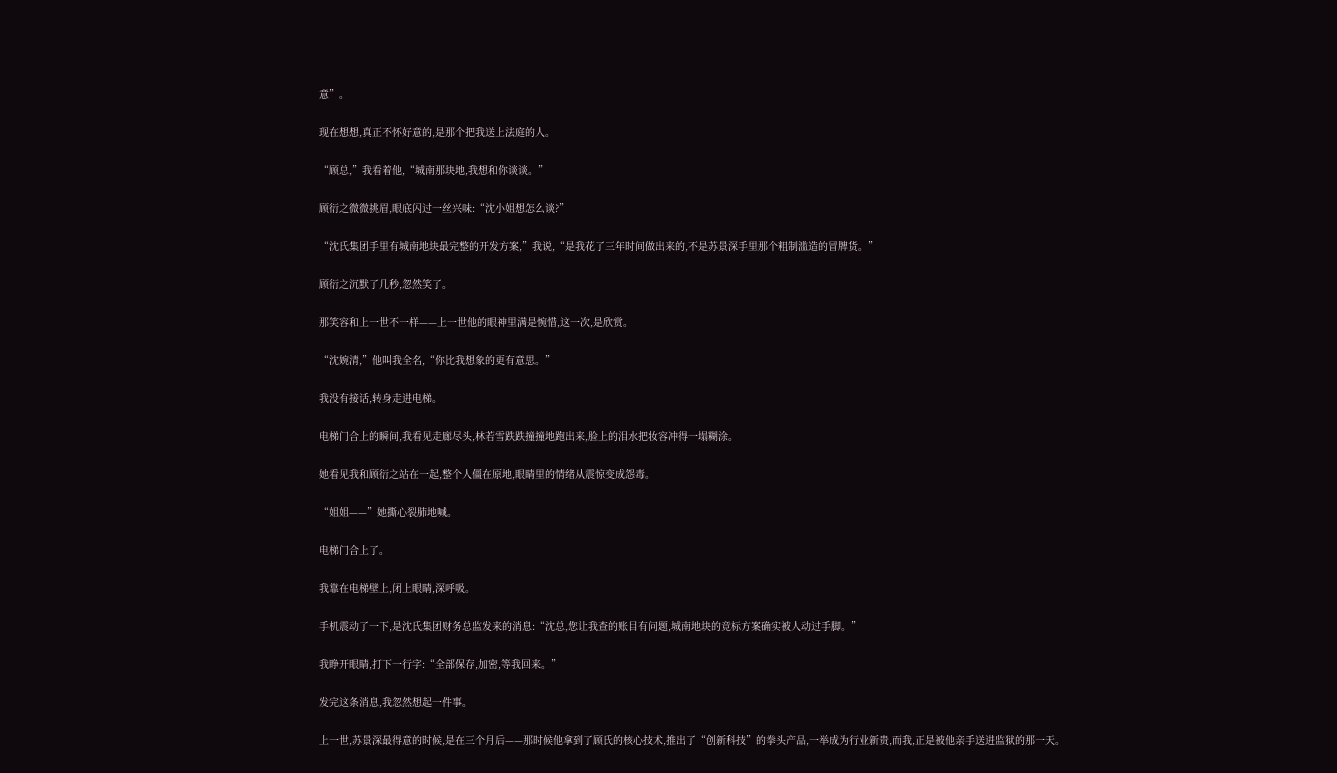意”。

现在想想,真正不怀好意的,是那个把我送上法庭的人。

“顾总,”我看着他,“城南那块地,我想和你谈谈。”

顾衍之微微挑眉,眼底闪过一丝兴味:“沈小姐想怎么谈?”

“沈氏集团手里有城南地块最完整的开发方案,”我说,“是我花了三年时间做出来的,不是苏景深手里那个粗制滥造的冒牌货。”

顾衍之沉默了几秒,忽然笑了。

那笑容和上一世不一样——上一世他的眼神里满是惋惜,这一次,是欣赏。

“沈婉清,”他叫我全名,“你比我想象的更有意思。”

我没有接话,转身走进电梯。

电梯门合上的瞬间,我看见走廊尽头,林若雪跌跌撞撞地跑出来,脸上的泪水把妆容冲得一塌糊涂。

她看见我和顾衍之站在一起,整个人僵在原地,眼睛里的情绪从震惊变成怨毒。

“姐姐——”她撕心裂肺地喊。

电梯门合上了。

我靠在电梯壁上,闭上眼睛,深呼吸。

手机震动了一下,是沈氏集团财务总监发来的消息:“沈总,您让我查的账目有问题,城南地块的竞标方案确实被人动过手脚。”

我睁开眼睛,打下一行字:“全部保存,加密,等我回来。”

发完这条消息,我忽然想起一件事。

上一世,苏景深最得意的时候,是在三个月后——那时候他拿到了顾氏的核心技术,推出了“创新科技”的拳头产品,一举成为行业新贵,而我,正是被他亲手送进监狱的那一天。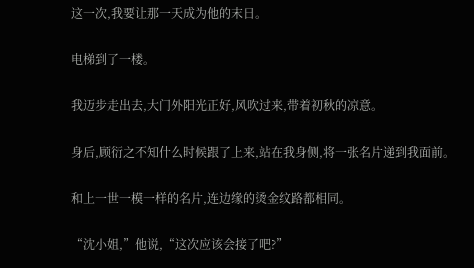这一次,我要让那一天成为他的末日。

电梯到了一楼。

我迈步走出去,大门外阳光正好,风吹过来,带着初秋的凉意。

身后,顾衍之不知什么时候跟了上来,站在我身侧,将一张名片递到我面前。

和上一世一模一样的名片,连边缘的烫金纹路都相同。

“沈小姐,”他说,“这次应该会接了吧?”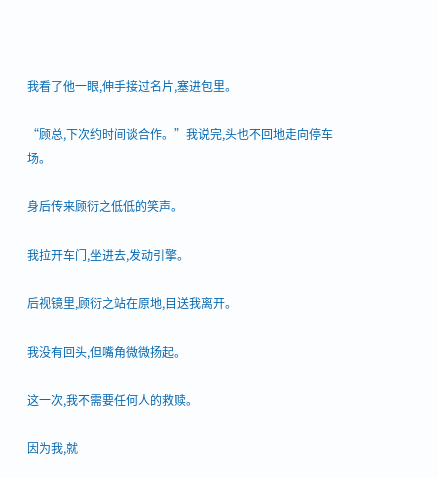我看了他一眼,伸手接过名片,塞进包里。

“顾总,下次约时间谈合作。”我说完,头也不回地走向停车场。

身后传来顾衍之低低的笑声。

我拉开车门,坐进去,发动引擎。

后视镜里,顾衍之站在原地,目送我离开。

我没有回头,但嘴角微微扬起。

这一次,我不需要任何人的救赎。

因为我,就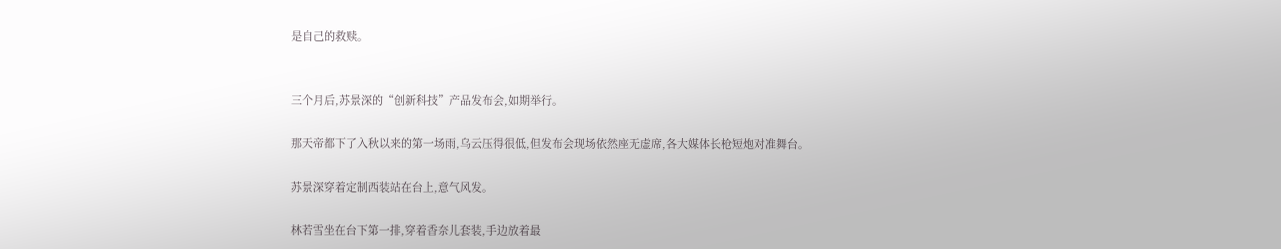是自己的救赎。


三个月后,苏景深的“创新科技”产品发布会,如期举行。

那天帝都下了入秋以来的第一场雨,乌云压得很低,但发布会现场依然座无虚席,各大媒体长枪短炮对准舞台。

苏景深穿着定制西装站在台上,意气风发。

林若雪坐在台下第一排,穿着香奈儿套装,手边放着最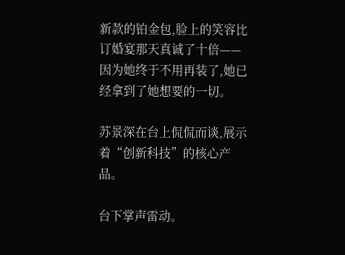新款的铂金包,脸上的笑容比订婚宴那天真诚了十倍——因为她终于不用再装了,她已经拿到了她想要的一切。

苏景深在台上侃侃而谈,展示着“创新科技”的核心产品。

台下掌声雷动。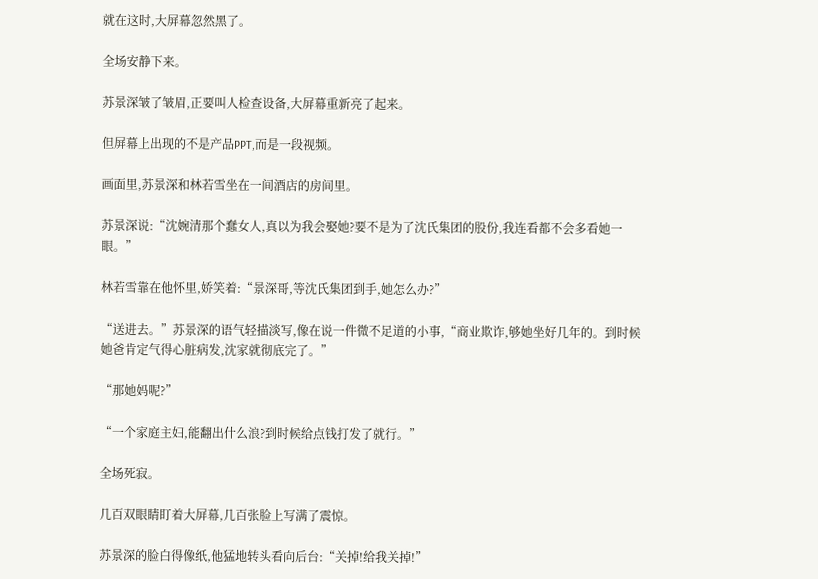就在这时,大屏幕忽然黑了。

全场安静下来。

苏景深皱了皱眉,正要叫人检查设备,大屏幕重新亮了起来。

但屏幕上出现的不是产品PPT,而是一段视频。

画面里,苏景深和林若雪坐在一间酒店的房间里。

苏景深说:“沈婉清那个蠢女人,真以为我会娶她?要不是为了沈氏集团的股份,我连看都不会多看她一眼。”

林若雪靠在他怀里,娇笑着:“景深哥,等沈氏集团到手,她怎么办?”

“送进去。”苏景深的语气轻描淡写,像在说一件微不足道的小事,“商业欺诈,够她坐好几年的。到时候她爸肯定气得心脏病发,沈家就彻底完了。”

“那她妈呢?”

“一个家庭主妇,能翻出什么浪?到时候给点钱打发了就行。”

全场死寂。

几百双眼睛盯着大屏幕,几百张脸上写满了震惊。

苏景深的脸白得像纸,他猛地转头看向后台:“关掉!给我关掉!”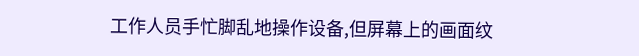工作人员手忙脚乱地操作设备,但屏幕上的画面纹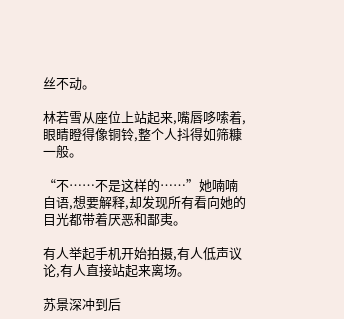丝不动。

林若雪从座位上站起来,嘴唇哆嗦着,眼睛瞪得像铜铃,整个人抖得如筛糠一般。

“不……不是这样的……”她喃喃自语,想要解释,却发现所有看向她的目光都带着厌恶和鄙夷。

有人举起手机开始拍摄,有人低声议论,有人直接站起来离场。

苏景深冲到后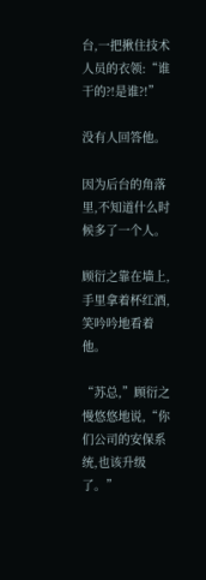台,一把揪住技术人员的衣领:“谁干的?!是谁?!”

没有人回答他。

因为后台的角落里,不知道什么时候多了一个人。

顾衍之靠在墙上,手里拿着杯红酒,笑吟吟地看着他。

“苏总,”顾衍之慢悠悠地说,“你们公司的安保系统,也该升级了。”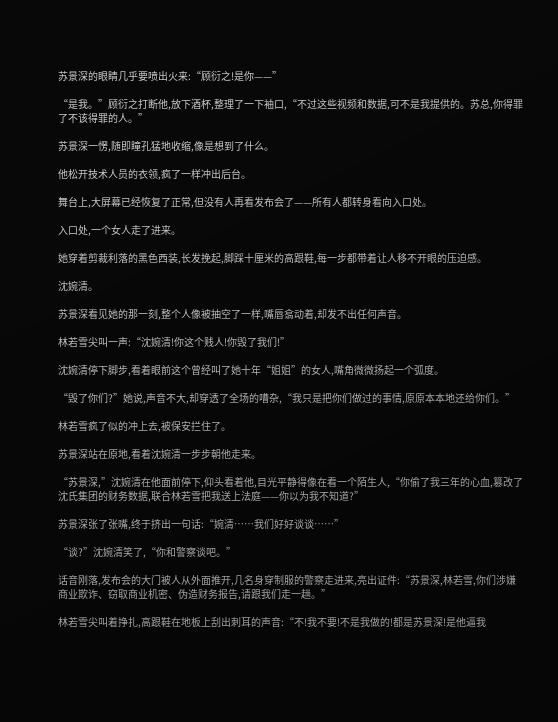苏景深的眼睛几乎要喷出火来:“顾衍之!是你——”

“是我。”顾衍之打断他,放下酒杯,整理了一下袖口,“不过这些视频和数据,可不是我提供的。苏总,你得罪了不该得罪的人。”

苏景深一愣,随即瞳孔猛地收缩,像是想到了什么。

他松开技术人员的衣领,疯了一样冲出后台。

舞台上,大屏幕已经恢复了正常,但没有人再看发布会了——所有人都转身看向入口处。

入口处,一个女人走了进来。

她穿着剪裁利落的黑色西装,长发挽起,脚踩十厘米的高跟鞋,每一步都带着让人移不开眼的压迫感。

沈婉清。

苏景深看见她的那一刻,整个人像被抽空了一样,嘴唇翕动着,却发不出任何声音。

林若雪尖叫一声:“沈婉清!你这个贱人!你毁了我们!”

沈婉清停下脚步,看着眼前这个曾经叫了她十年“姐姐”的女人,嘴角微微扬起一个弧度。

“毁了你们?”她说,声音不大,却穿透了全场的嘈杂,“我只是把你们做过的事情,原原本本地还给你们。”

林若雪疯了似的冲上去,被保安拦住了。

苏景深站在原地,看着沈婉清一步步朝他走来。

“苏景深,”沈婉清在他面前停下,仰头看着他,目光平静得像在看一个陌生人,“你偷了我三年的心血,篡改了沈氏集团的财务数据,联合林若雪把我送上法庭——你以为我不知道?”

苏景深张了张嘴,终于挤出一句话:“婉清……我们好好谈谈……”

“谈?”沈婉清笑了,“你和警察谈吧。”

话音刚落,发布会的大门被人从外面推开,几名身穿制服的警察走进来,亮出证件:“苏景深,林若雪,你们涉嫌商业欺诈、窃取商业机密、伪造财务报告,请跟我们走一趟。”

林若雪尖叫着挣扎,高跟鞋在地板上刮出刺耳的声音:“不!我不要!不是我做的!都是苏景深!是他逼我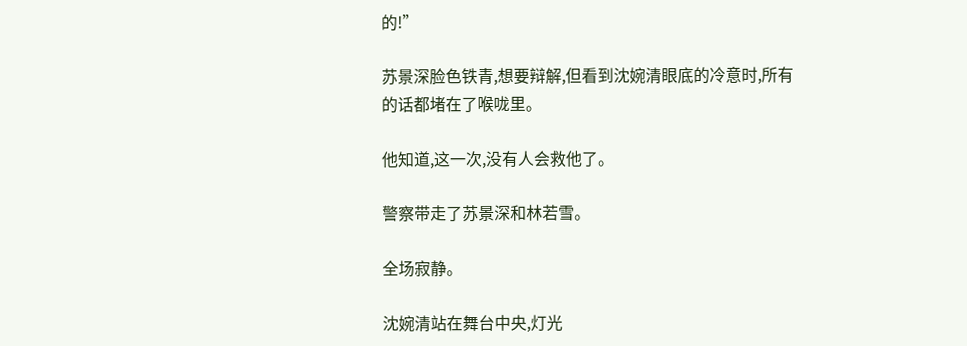的!”

苏景深脸色铁青,想要辩解,但看到沈婉清眼底的冷意时,所有的话都堵在了喉咙里。

他知道,这一次,没有人会救他了。

警察带走了苏景深和林若雪。

全场寂静。

沈婉清站在舞台中央,灯光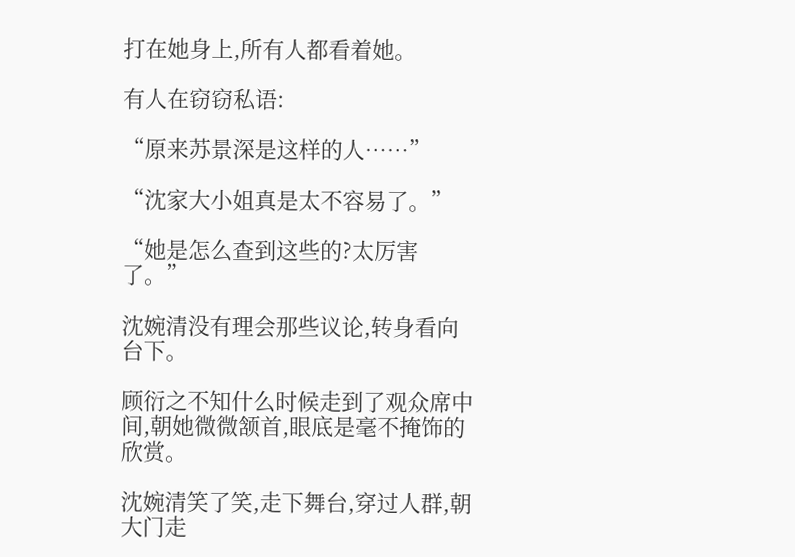打在她身上,所有人都看着她。

有人在窃窃私语:

“原来苏景深是这样的人……”

“沈家大小姐真是太不容易了。”

“她是怎么查到这些的?太厉害了。”

沈婉清没有理会那些议论,转身看向台下。

顾衍之不知什么时候走到了观众席中间,朝她微微颔首,眼底是毫不掩饰的欣赏。

沈婉清笑了笑,走下舞台,穿过人群,朝大门走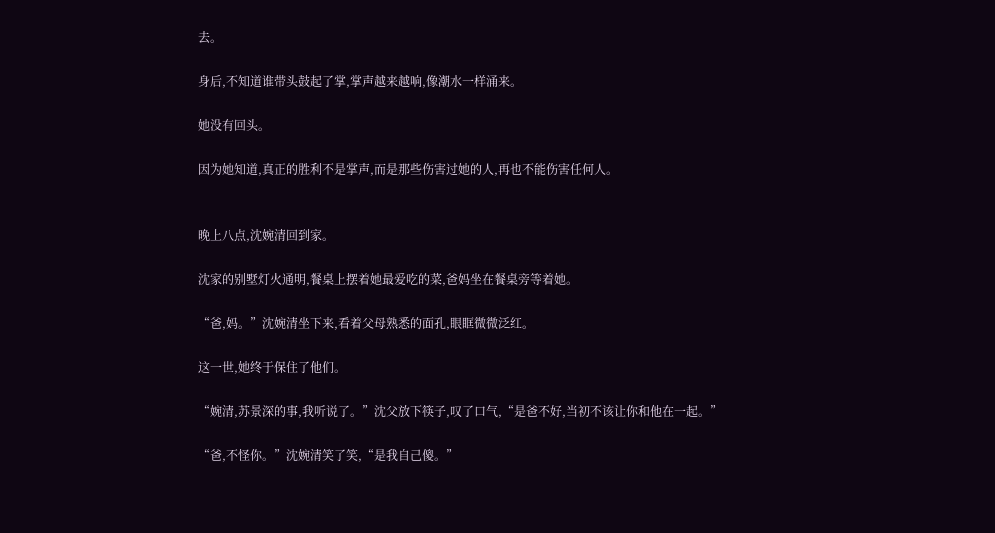去。

身后,不知道谁带头鼓起了掌,掌声越来越响,像潮水一样涌来。

她没有回头。

因为她知道,真正的胜利不是掌声,而是那些伤害过她的人,再也不能伤害任何人。


晚上八点,沈婉清回到家。

沈家的别墅灯火通明,餐桌上摆着她最爱吃的菜,爸妈坐在餐桌旁等着她。

“爸,妈。”沈婉清坐下来,看着父母熟悉的面孔,眼眶微微泛红。

这一世,她终于保住了他们。

“婉清,苏景深的事,我听说了。”沈父放下筷子,叹了口气,“是爸不好,当初不该让你和他在一起。”

“爸,不怪你。”沈婉清笑了笑,“是我自己傻。”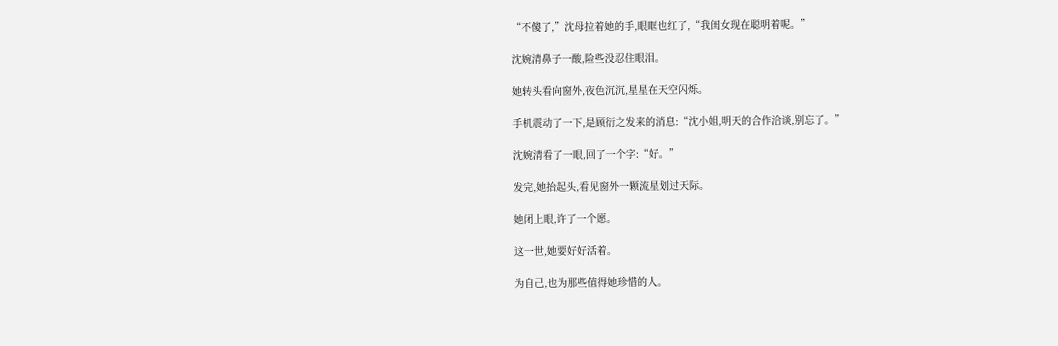“不傻了,”沈母拉着她的手,眼眶也红了,“我闺女现在聪明着呢。”

沈婉清鼻子一酸,险些没忍住眼泪。

她转头看向窗外,夜色沉沉,星星在天空闪烁。

手机震动了一下,是顾衍之发来的消息:“沈小姐,明天的合作洽谈,别忘了。”

沈婉清看了一眼,回了一个字:“好。”

发完,她抬起头,看见窗外一颗流星划过天际。

她闭上眼,许了一个愿。

这一世,她要好好活着。

为自己,也为那些值得她珍惜的人。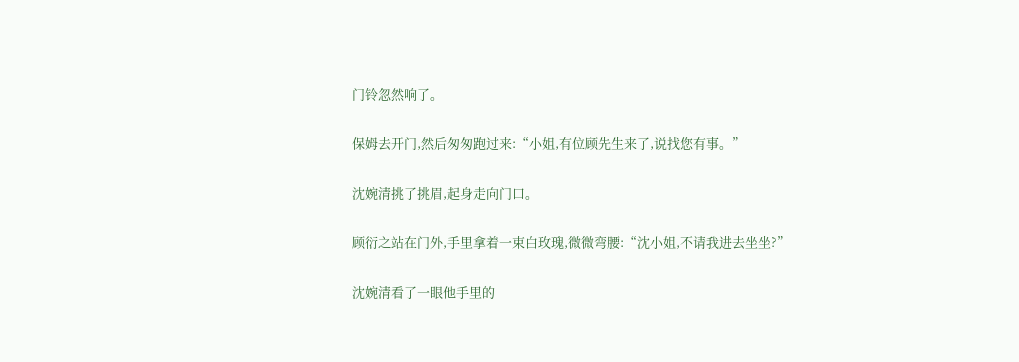门铃忽然响了。

保姆去开门,然后匆匆跑过来:“小姐,有位顾先生来了,说找您有事。”

沈婉清挑了挑眉,起身走向门口。

顾衍之站在门外,手里拿着一束白玫瑰,微微弯腰:“沈小姐,不请我进去坐坐?”

沈婉清看了一眼他手里的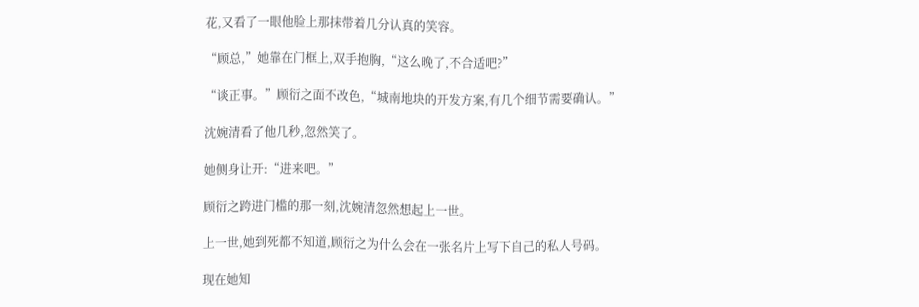花,又看了一眼他脸上那抹带着几分认真的笑容。

“顾总,”她靠在门框上,双手抱胸,“这么晚了,不合适吧?”

“谈正事。”顾衍之面不改色,“城南地块的开发方案,有几个细节需要确认。”

沈婉清看了他几秒,忽然笑了。

她侧身让开:“进来吧。”

顾衍之跨进门槛的那一刻,沈婉清忽然想起上一世。

上一世,她到死都不知道,顾衍之为什么会在一张名片上写下自己的私人号码。

现在她知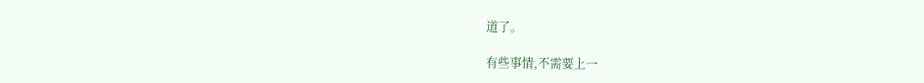道了。

有些事情,不需要上一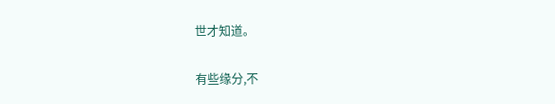世才知道。

有些缘分,不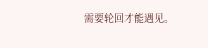需要轮回才能遇见。